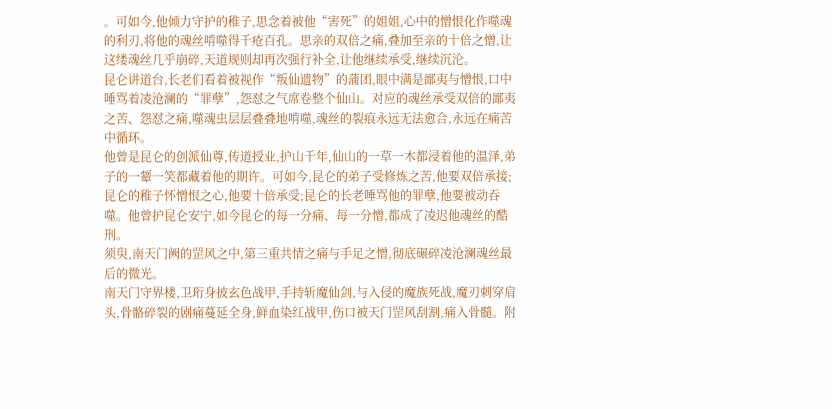。可如今,他倾力守护的稚子,思念着被他“害死”的姐姐,心中的憎恨化作噬魂的利刃,将他的魂丝啃噬得千疮百孔。思亲的双倍之痛,叠加至亲的十倍之憎,让这缕魂丝几乎崩碎,天道规则却再次强行补全,让他继续承受,继续沉沦。
昆仑讲道台,长老们看着被视作“叛仙遗物”的蒲团,眼中满是鄙夷与憎恨,口中唾骂着凌沧澜的“罪孽”,怨怼之气席卷整个仙山。对应的魂丝承受双倍的鄙夷之苦、怨怼之痛,噬魂虫层层叠叠地啃噬,魂丝的裂痕永远无法愈合,永远在痛苦中循环。
他曾是昆仑的创派仙尊,传道授业,护山千年,仙山的一草一木都浸着他的温泽,弟子的一颦一笑都藏着他的期许。可如今,昆仑的弟子受修炼之苦,他要双倍承接;昆仑的稚子怀憎恨之心,他要十倍承受;昆仑的长老唾骂他的罪孽,他要被动吞噬。他曾护昆仑安宁,如今昆仑的每一分痛、每一分憎,都成了凌迟他魂丝的酷刑。
须臾,南天门阙的罡风之中,第三重共情之痛与手足之憎,彻底碾碎凌沧澜魂丝最后的微光。
南天门守界楼,卫珩身披玄色战甲,手持斩魔仙剑,与入侵的魔族死战,魔刃刺穿肩头,骨骼碎裂的剧痛蔓延全身,鲜血染红战甲,伤口被天门罡风刮割,痛入骨髓。附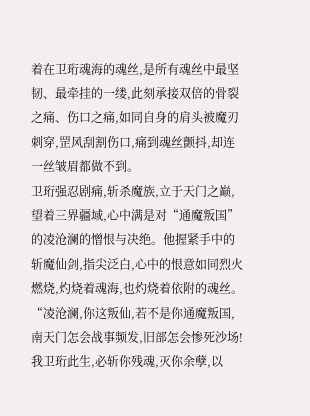着在卫珩魂海的魂丝,是所有魂丝中最坚韧、最牵挂的一缕,此刻承接双倍的骨裂之痛、伤口之痛,如同自身的肩头被魔刃刺穿,罡风刮割伤口,痛到魂丝颤抖,却连一丝皱眉都做不到。
卫珩强忍剧痛,斩杀魔族,立于天门之巅,望着三界疆域,心中满是对“通魔叛国”的凌沧澜的憎恨与决绝。他握紧手中的斩魔仙剑,指尖泛白,心中的恨意如同烈火燃烧,灼烧着魂海,也灼烧着依附的魂丝。
“凌沧澜,你这叛仙,若不是你通魔叛国,南天门怎会战事频发,旧部怎会惨死沙场!我卫珩此生,必斩你残魂,灭你余孽,以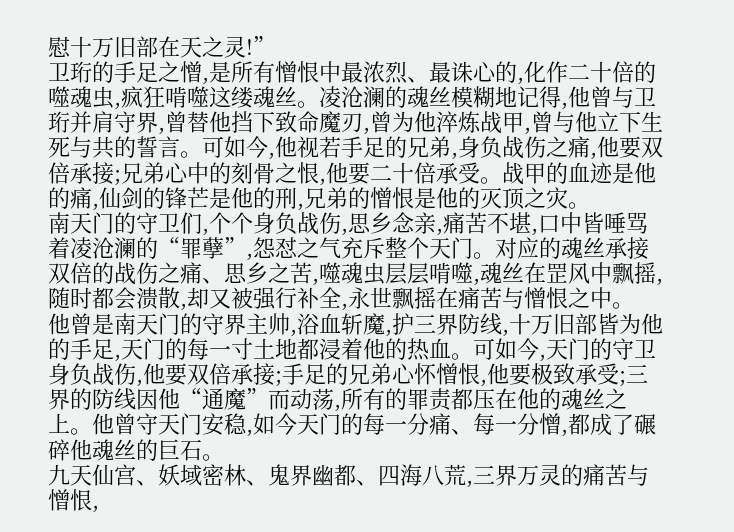慰十万旧部在天之灵!”
卫珩的手足之憎,是所有憎恨中最浓烈、最诛心的,化作二十倍的噬魂虫,疯狂啃噬这缕魂丝。凌沧澜的魂丝模糊地记得,他曾与卫珩并肩守界,曾替他挡下致命魔刃,曾为他淬炼战甲,曾与他立下生死与共的誓言。可如今,他视若手足的兄弟,身负战伤之痛,他要双倍承接;兄弟心中的刻骨之恨,他要二十倍承受。战甲的血迹是他的痛,仙剑的锋芒是他的刑,兄弟的憎恨是他的灭顶之灾。
南天门的守卫们,个个身负战伤,思乡念亲,痛苦不堪,口中皆唾骂着凌沧澜的“罪孽”,怨怼之气充斥整个天门。对应的魂丝承接双倍的战伤之痛、思乡之苦,噬魂虫层层啃噬,魂丝在罡风中飘摇,随时都会溃散,却又被强行补全,永世飘摇在痛苦与憎恨之中。
他曾是南天门的守界主帅,浴血斩魔,护三界防线,十万旧部皆为他的手足,天门的每一寸土地都浸着他的热血。可如今,天门的守卫身负战伤,他要双倍承接;手足的兄弟心怀憎恨,他要极致承受;三界的防线因他“通魔”而动荡,所有的罪责都压在他的魂丝之上。他曾守天门安稳,如今天门的每一分痛、每一分憎,都成了碾碎他魂丝的巨石。
九天仙宫、妖域密林、鬼界幽都、四海八荒,三界万灵的痛苦与憎恨,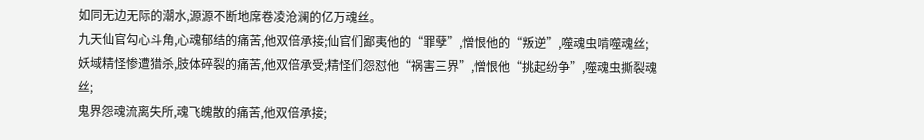如同无边无际的潮水,源源不断地席卷凌沧澜的亿万魂丝。
九天仙官勾心斗角,心魂郁结的痛苦,他双倍承接;仙官们鄙夷他的“罪孽”,憎恨他的“叛逆”,噬魂虫啃噬魂丝;
妖域精怪惨遭猎杀,肢体碎裂的痛苦,他双倍承受;精怪们怨怼他“祸害三界”,憎恨他“挑起纷争”,噬魂虫撕裂魂丝;
鬼界怨魂流离失所,魂飞魄散的痛苦,他双倍承接;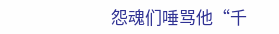怨魂们唾骂他“千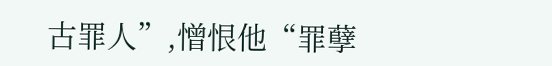古罪人”,憎恨他“罪孽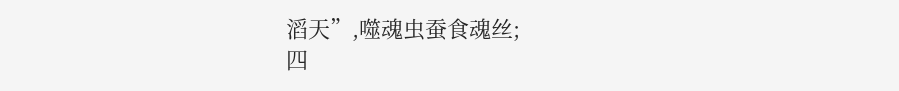滔天”,噬魂虫蚕食魂丝;
四